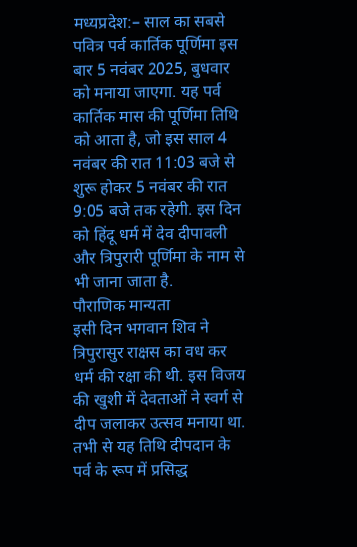मध्यप्रदेश:– साल का सबसे पवित्र पर्व कार्तिक पूर्णिमा इस बार 5 नवंबर 2025, बुधवार को मनाया जाएगा. यह पर्व कार्तिक मास की पूर्णिमा तिथि को आता है, जो इस साल 4 नवंबर की रात 11:03 बजे से शुरू होकर 5 नवंबर की रात 9:05 बजे तक रहेगी. इस दिन को हिंदू धर्म में देव दीपावली और त्रिपुरारी पूर्णिमा के नाम से भी जाना जाता है.
पौराणिक मान्यता
इसी दिन भगवान शिव ने त्रिपुरासुर राक्षस का वध कर धर्म की रक्षा की थी. इस विजय की खुशी में देवताओं ने स्वर्ग से दीप जलाकर उत्सव मनाया था. तभी से यह तिथि दीपदान के पर्व के रूप में प्रसिद्ध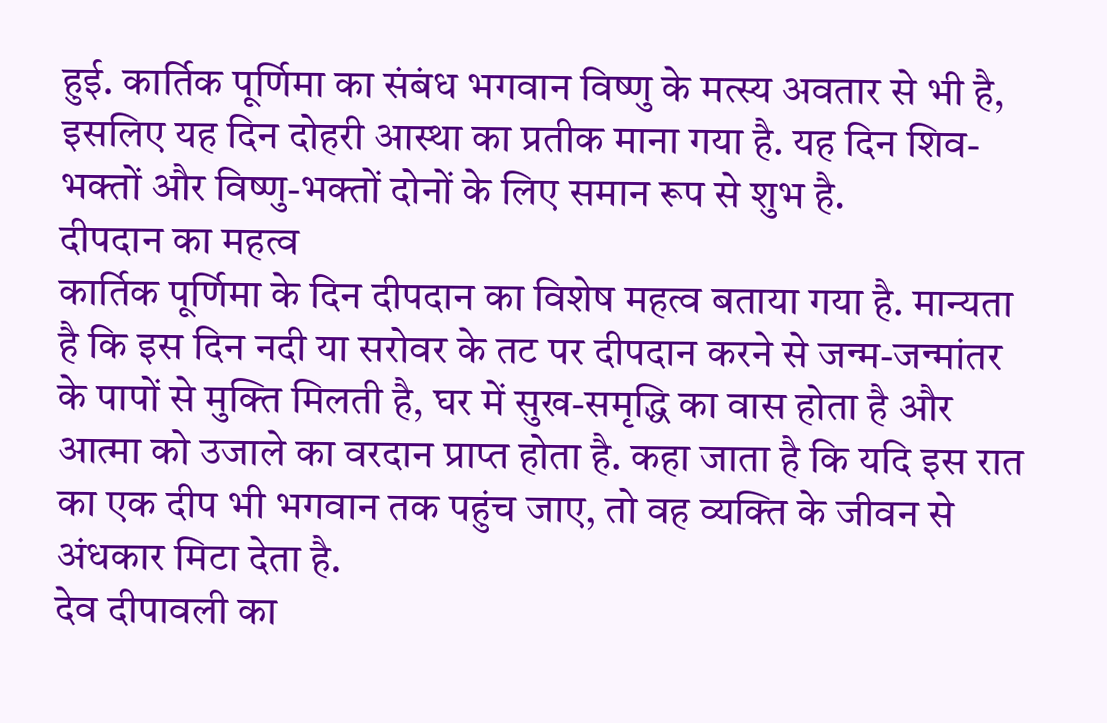हुई. कार्तिक पूर्णिमा का संबंध भगवान विष्णु के मत्स्य अवतार से भी है, इसलिए यह दिन दोहरी आस्था का प्रतीक माना गया है. यह दिन शिव-भक्तों और विष्णु-भक्तों दोनों के लिए समान रूप से शुभ है.
दीपदान का महत्व
कार्तिक पूर्णिमा के दिन दीपदान का विशेष महत्व बताया गया है. मान्यता है कि इस दिन नदी या सरोवर के तट पर दीपदान करने से जन्म-जन्मांतर के पापों से मुक्ति मिलती है, घर में सुख-समृद्धि का वास होता है और आत्मा को उजाले का वरदान प्राप्त होता है. कहा जाता है कि यदि इस रात का एक दीप भी भगवान तक पहुंच जाए, तो वह व्यक्ति के जीवन से अंधकार मिटा देता है.
देव दीपावली का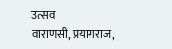उत्सव
वाराणसी, प्रयागराज,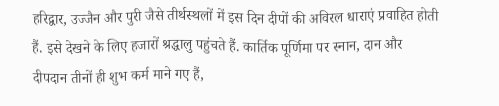हरिद्वार, उज्जैन और पुरी जैसे तीर्थस्थलों में इस दिन दीपों की अविरल धाराएं प्रवाहित होती हैं. इसे देखने के लिए हजारों श्रद्धालु पहुंचते हैं. कार्तिक पूर्णिमा पर स्नान, दान और दीपदान तीनों ही शुभ कर्म माने गए हैं,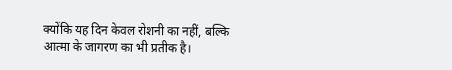क्योंकि यह दिन केवल रोशनी का नहीं, बल्कि आत्मा के जागरण का भी प्रतीक है।